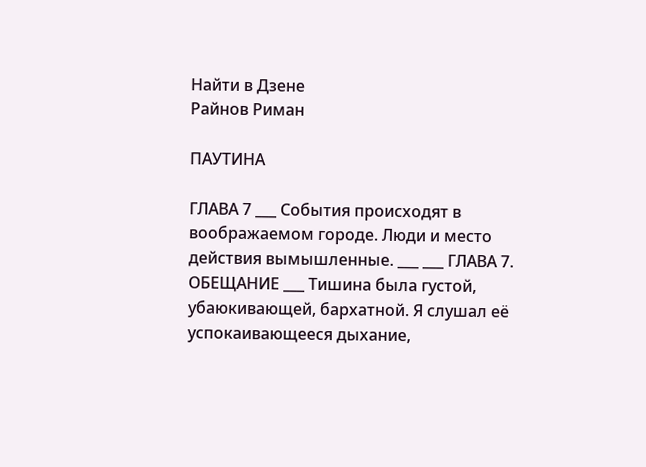Найти в Дзене
Райнов Риман

ПАУТИНА

ГЛАВА 7 ___ События происходят в воображаемом городе. Люди и место действия вымышленные. ___ ___ ГЛАВА 7. ОБЕЩАНИЕ ___ Тишина была густой, убаюкивающей, бархатной. Я слушал её успокаивающееся дыхание,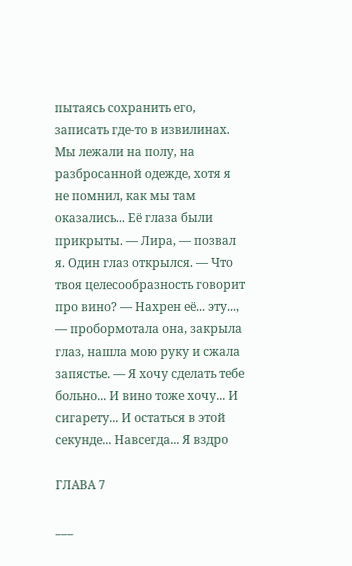пытаясь сохранить его, записать где-то в извилинах. Мы лежали на полу, на разбросанной одежде, хотя я не помнил, как мы там оказались... Её глаза были прикрыты. — Лира, — позвал я. Один глаз открылся. — Что твоя целесообразность говорит про вино? — Нахрен её... эту..., — пробормотала она, закрыла глаз, нашла мою руку и сжала запястье. — Я хочу сделать тебе больно... И вино тоже хочу... И сигарету... И остаться в этой секунде... Навсегда... Я вздро

ГЛАВА 7

___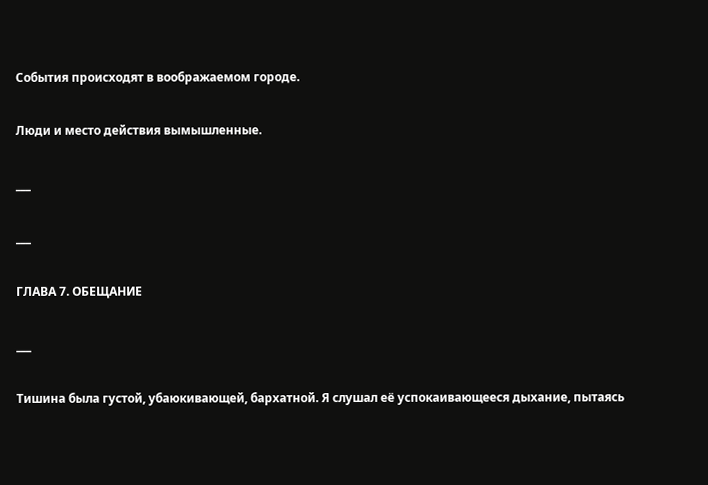События происходят в воображаемом городе.

Люди и место действия вымышленные.

___

___

ГЛАВА 7. ОБЕЩАНИЕ

___

Тишина была густой, убаюкивающей, бархатной. Я слушал её успокаивающееся дыхание, пытаясь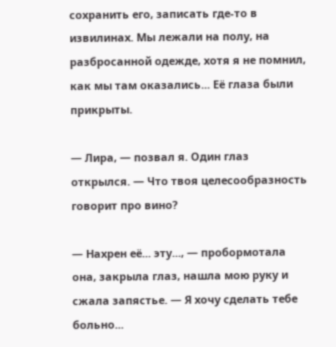сохранить его, записать где-то в извилинах. Мы лежали на полу, на разбросанной одежде, хотя я не помнил, как мы там оказались... Её глаза были прикрыты.

— Лира, — позвал я. Один глаз открылся. — Что твоя целесообразность говорит про вино?

— Нахрен её... эту..., — пробормотала она, закрыла глаз, нашла мою руку и сжала запястье. — Я хочу сделать тебе больно...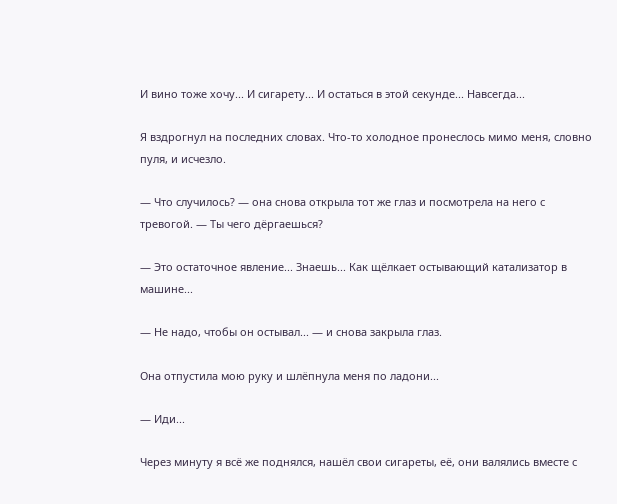И вино тоже хочу... И сигарету... И остаться в этой секунде... Навсегда...

Я вздрогнул на последних словах. Что-то холодное пронеслось мимо меня, словно пуля, и исчезло.

— Что случилось? — она снова открыла тот же глаз и посмотрела на него с тревогой. — Ты чего дёргаешься?

— Это остаточное явление... Знаешь... Как щёлкает остывающий катализатор в машине...

— Не надо, чтобы он остывал... — и снова закрыла глаз.

Она отпустила мою руку и шлёпнула меня по ладони...

— Иди...

Через минуту я всё же поднялся, нашёл свои сигареты, её, они валялись вместе с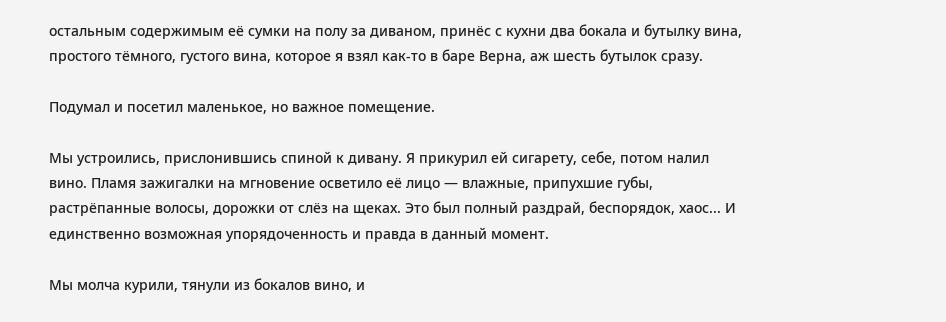остальным содержимым её сумки на полу за диваном, принёс с кухни два бокала и бутылку вина, простого тёмного, густого вина, которое я взял как-то в баре Верна, аж шесть бутылок сразу.

Подумал и посетил маленькое, но важное помещение.

Мы устроились, прислонившись спиной к дивану. Я прикурил ей сигарету, себе, потом налил вино. Пламя зажигалки на мгновение осветило её лицо — влажные, припухшие губы, растрёпанные волосы, дорожки от слёз на щеках. Это был полный раздрай, беспорядок, хаос... И единственно возможная упорядоченность и правда в данный момент.

Мы молча курили, тянули из бокалов вино, и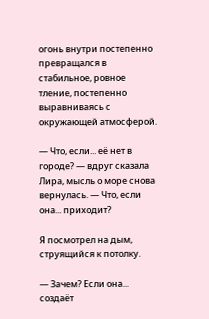огонь внутри постепенно превращался в стабильное, ровное тление, постепенно выравниваясь с окружающей атмосферой.

— Что, если... её нет в городе? — вдруг сказала Лира, мысль о море снова вернулась. — Что, если она... приходит?

Я посмотрел на дым, струящийся к потолку.

— Зачем? Если она... создаёт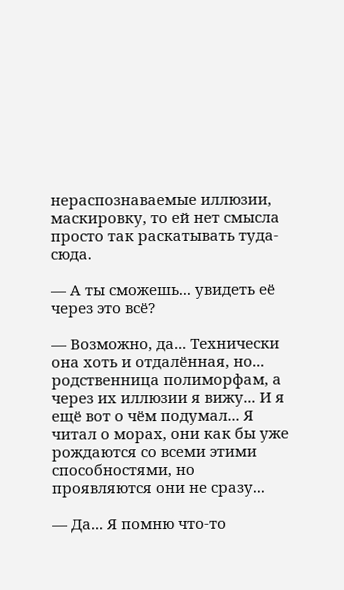нераспознаваемые иллюзии, маскировку, то ей нет смысла просто так раскатывать туда-сюда.

— А ты сможешь... увидеть её через это всё?

— Возможно, да... Технически она хоть и отдалённая, но... родственница полиморфам, а через их иллюзии я вижу... И я ещё вот о чём подумал... Я читал о морах, они как бы уже рождаются со всеми этими способностями, но проявляются они не сразу...

— Да... Я помню что-то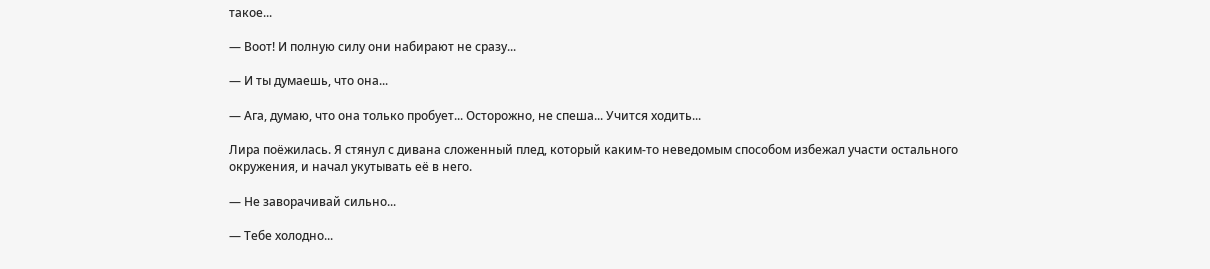такое...

— Воот! И полную силу они набирают не сразу...

— И ты думаешь, что она...

— Ага, думаю, что она только пробует... Осторожно, не спеша... Учится ходить...

Лира поёжилась. Я стянул с дивана сложенный плед, который каким-то неведомым способом избежал участи остального окружения, и начал укутывать её в него.

— Не заворачивай сильно...

— Тебе холодно...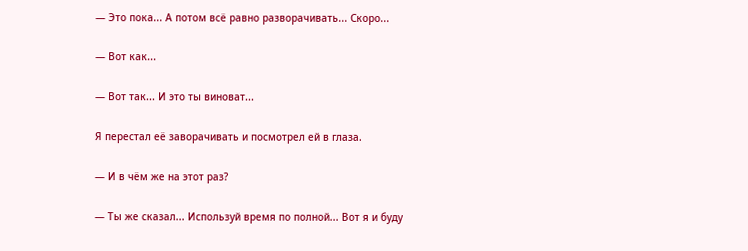— Это пока... А потом всё равно разворачивать... Скоро...

— Вот как...

— Вот так... И это ты виноват...

Я перестал её заворачивать и посмотрел ей в глаза.

— И в чём же на этот раз?

— Ты же сказал... Используй время по полной... Вот я и буду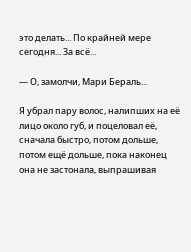это делать... По крайней мере сегодня... За всё...

— О, замолчи, Мари Бераль...

Я убрал пару волос, налипших на её лицо около губ, и поцеловал её, сначала быстро, потом дольше, потом ещё дольше, пока наконец она не застонала, выпрашивая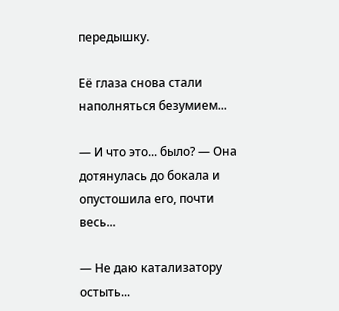передышку.

Её глаза снова стали наполняться безумием...

— И что это... было? — Она дотянулась до бокала и опустошила его, почти весь...

— Не даю катализатору остыть...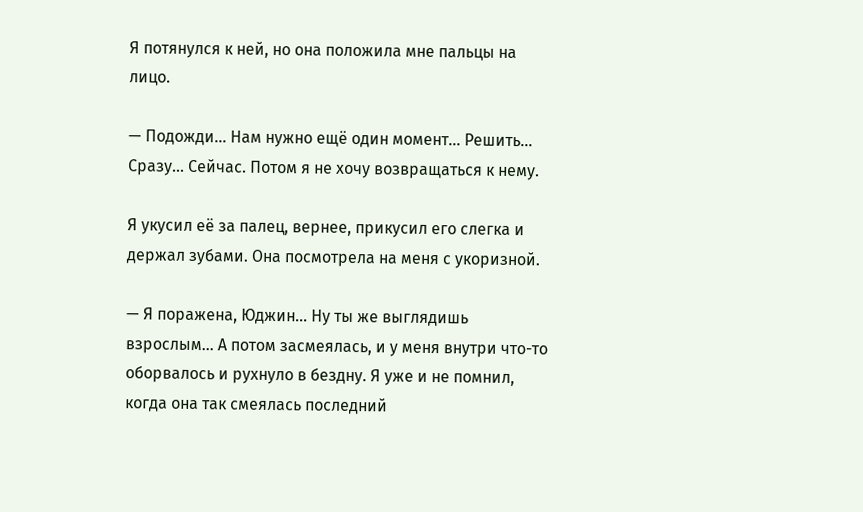Я потянулся к ней, но она положила мне пальцы на лицо.

— Подожди... Нам нужно ещё один момент... Решить... Сразу... Сейчас. Потом я не хочу возвращаться к нему.

Я укусил её за палец, вернее, прикусил его слегка и держал зубами. Она посмотрела на меня с укоризной.

— Я поражена, Юджин... Ну ты же выглядишь взрослым... А потом засмеялась, и у меня внутри что-то оборвалось и рухнуло в бездну. Я уже и не помнил, когда она так смеялась последний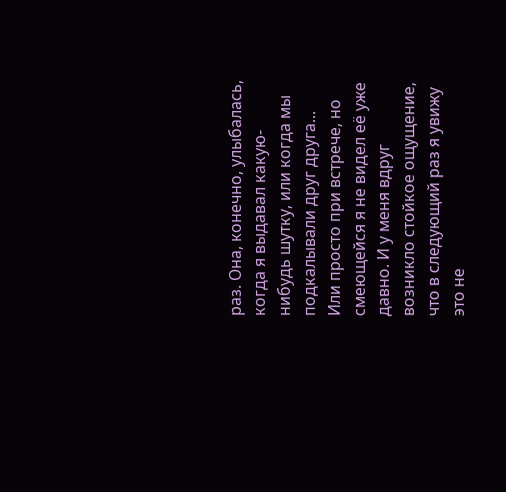раз. Она, конечно, улыбалась, когда я выдавал какую-нибудь шутку, или когда мы подкалывали друг друга... Или просто при встрече, но смеющейся я не видел её уже давно. И у меня вдруг возникло стойкое ощущение, что в следующий раз я увижу это не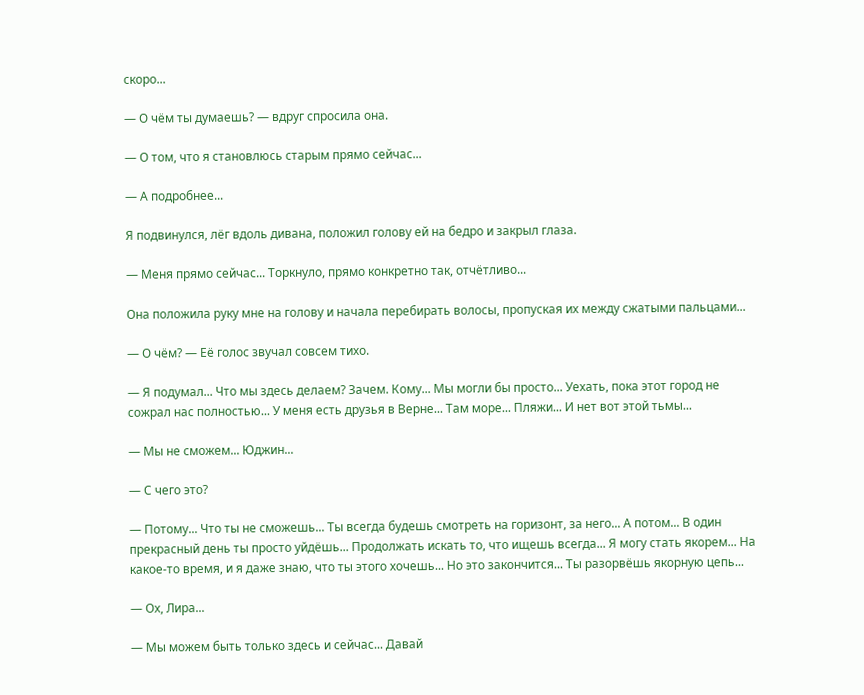скоро...

— О чём ты думаешь? — вдруг спросила она.

— О том, что я становлюсь старым прямо сейчас...

— А подробнее...

Я подвинулся, лёг вдоль дивана, положил голову ей на бедро и закрыл глаза.

— Меня прямо сейчас... Торкнуло, прямо конкретно так, отчётливо...

Она положила руку мне на голову и начала перебирать волосы, пропуская их между сжатыми пальцами...

— О чём? — Её голос звучал совсем тихо.

— Я подумал... Что мы здесь делаем? Зачем. Кому... Мы могли бы просто... Уехать, пока этот город не сожрал нас полностью... У меня есть друзья в Верне... Там море... Пляжи... И нет вот этой тьмы...

— Мы не сможем... Юджин...

— С чего это?

— Потому... Что ты не сможешь... Ты всегда будешь смотреть на горизонт, за него... А потом... В один прекрасный день ты просто уйдёшь... Продолжать искать то, что ищешь всегда... Я могу стать якорем... На какое-то время, и я даже знаю, что ты этого хочешь... Но это закончится... Ты разорвёшь якорную цепь...

— Ох, Лира...

— Мы можем быть только здесь и сейчас... Давай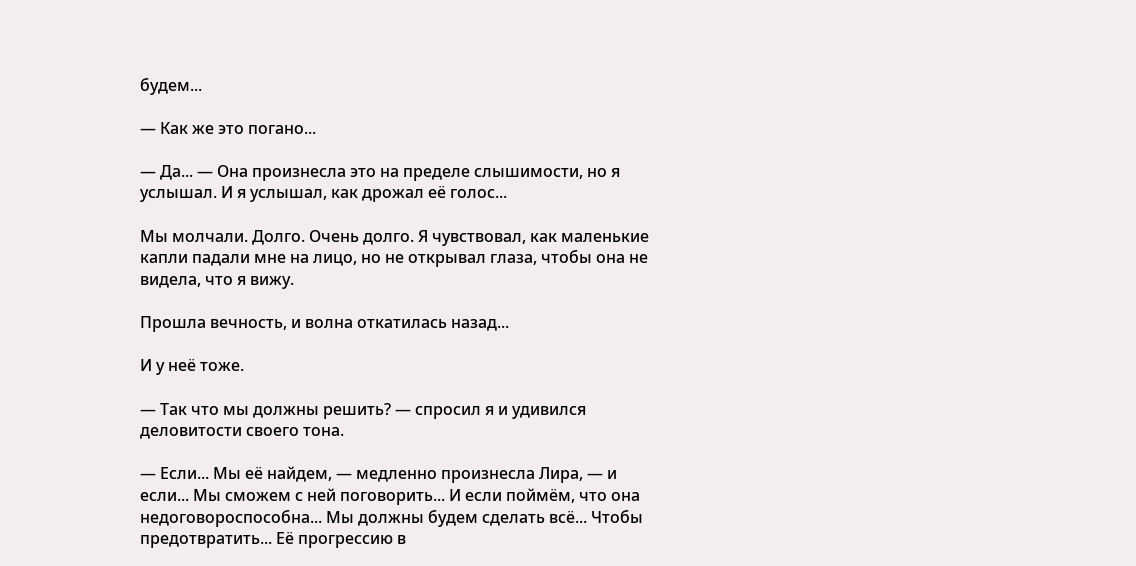будем...

— Как же это погано...

— Да... — Она произнесла это на пределе слышимости, но я услышал. И я услышал, как дрожал её голос...

Мы молчали. Долго. Очень долго. Я чувствовал, как маленькие капли падали мне на лицо, но не открывал глаза, чтобы она не видела, что я вижу.

Прошла вечность, и волна откатилась назад...

И у неё тоже.

— Так что мы должны решить? — спросил я и удивился деловитости своего тона.

— Если... Мы её найдем, — медленно произнесла Лира, — и если... Мы сможем с ней поговорить... И если поймём, что она недоговороспособна... Мы должны будем сделать всё... Чтобы предотвратить... Её прогрессию в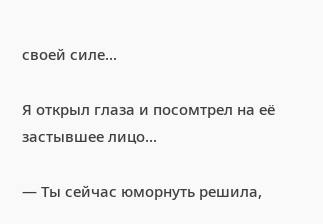своей силе...

Я открыл глаза и посомтрел на её застывшее лицо...

— Ты сейчас юморнуть решила,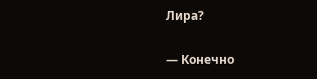Лира?

— Конечно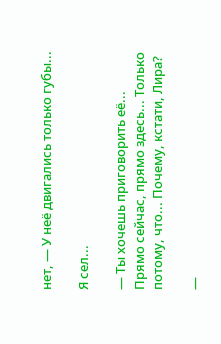нет, — У неё двигались только губы...

Я сел...

— Ты хочешь приговорить её... Прямо сейчас, прямо здесь... Только потому, что... Почему, кстати, Лира?

—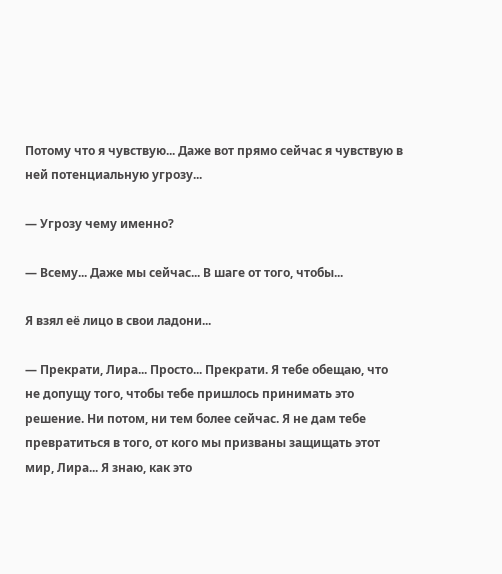Потому что я чувствую... Даже вот прямо сейчас я чувствую в ней потенциальную угрозу...

— Угрозу чему именно?

— Всему... Даже мы сейчас... В шаге от того, чтобы...

Я взял её лицо в свои ладони...

— Прекрати, Лира... Просто... Прекрати. Я тебе обещаю, что не допущу того, чтобы тебе пришлось принимать это решение. Ни потом, ни тем более сейчас. Я не дам тебе превратиться в того, от кого мы призваны защищать этот мир, Лира... Я знаю, как это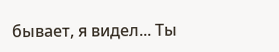бывает, я видел... Ты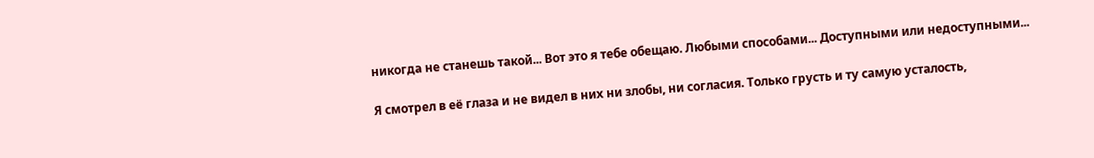никогда не станешь такой... Вот это я тебе обещаю. Любыми способами... Доступными или недоступными...

Я смотрел в её глаза и не видел в них ни злобы, ни согласия. Только грусть и ту самую усталость,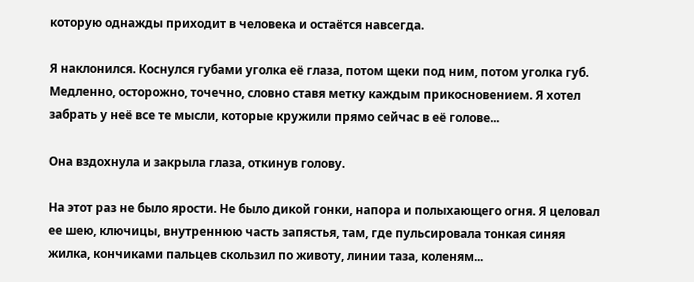которую однажды приходит в человека и остаётся навсегда.

Я наклонился. Коснулся губами уголка её глаза, потом щеки под ним, потом уголка губ. Медленно, осторожно, точечно, словно ставя метку каждым прикосновением. Я хотел забрать у неё все те мысли, которые кружили прямо сейчас в её голове...

Она вздохнула и закрыла глаза, откинув голову.

На этот раз не было ярости. Не было дикой гонки, напора и полыхающего огня. Я целовал ее шею, ключицы, внутреннюю часть запястья, там, где пульсировала тонкая синяя жилка, кончиками пальцев скользил по животу, линии таза, коленям...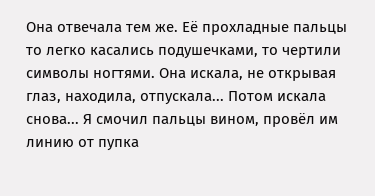Она отвечала тем же. Её прохладные пальцы то легко касались подушечками, то чертили символы ногтями. Она искала, не открывая глаз, находила, отпускала... Потом искала снова... Я смочил пальцы вином, провёл им линию от пупка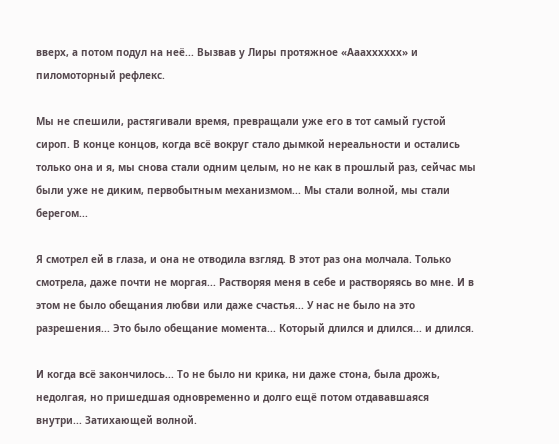вверх, а потом подул на неё... Вызвав у Лиры протяжное «Ааахххххх» и пиломоторный рефлекс.

Мы не спешили, растягивали время, превращали уже его в тот самый густой сироп. В конце концов, когда всё вокруг стало дымкой нереальности и остались только она и я, мы снова стали одним целым, но не как в прошлый раз, сейчас мы были уже не диким, первобытным механизмом... Мы стали волной, мы стали берегом...

Я смотрел ей в глаза, и она не отводила взгляд. В этот раз она молчала. Только смотрела, даже почти не моргая... Растворяя меня в себе и растворяясь во мне. И в этом не было обещания любви или даже счастья... У нас не было на это разрешения... Это было обещание момента... Который длился и длился... и длился.

И когда всё закончилось... То не было ни крика, ни даже стона, была дрожь, недолгая, но пришедшая одновременно и долго ещё потом отдававшаяся внутри... Затихающей волной.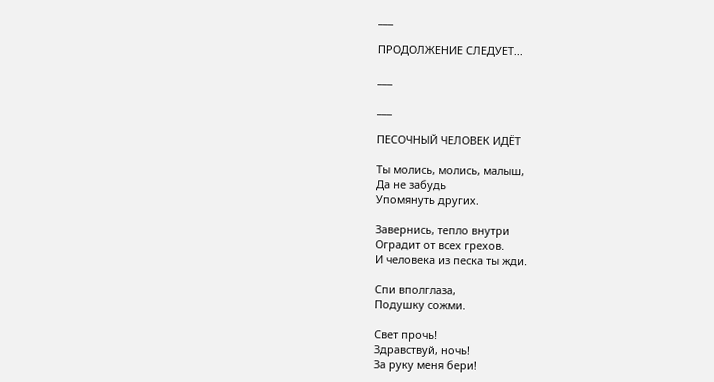___

ПРОДОЛЖЕНИЕ СЛЕДУЕТ...

___

___

ПЕСОЧНЫЙ ЧЕЛОВЕК ИДЁТ

Ты молись, молись, малыш,
Да не забудь
Упомянуть других.

Завернись, тепло внутри
Оградит от всех грехов.
И человека из песка ты жди.

Спи вполглаза,
Подушку сожми.

Свет прочь!
Здравствуй, ночь!
За руку меня бери!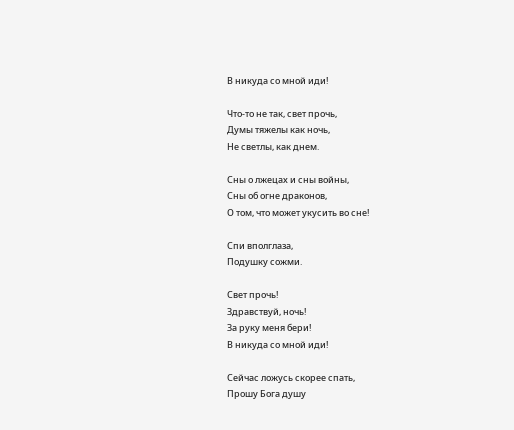В никуда со мной иди!

Что-то не так, свет прочь,
Думы тяжелы как ночь,
Не светлы, как днем.

Сны о лжецах и сны войны,
Сны об огне драконов,
О том, что может укусить во сне!

Спи вполглаза,
Подушку сожми.

Свет прочь!
Здравствуй, ночь!
За руку меня бери!
В никуда со мной иди!

Сейчас ложусь скорее спать,
Прошу Бога душу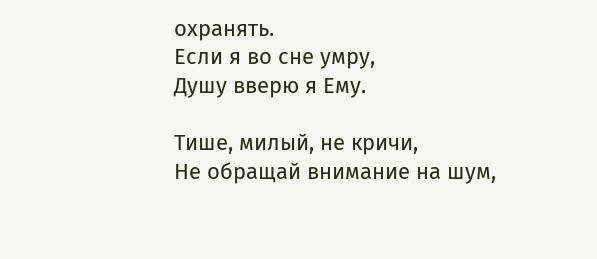охранять.
Если я во сне умру,
Душу вверю я Ему.

Тише, милый, не кричи,
Не обращай внимание на шум,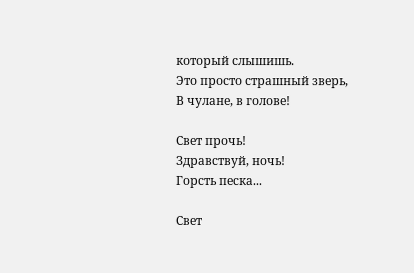который слышишь.
Это просто страшный зверь,
В чулане, в голове!

Свет прочь!
Здравствуй, ночь!
Горсть песка...

Свет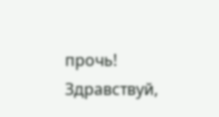прочь!
Здравствуй,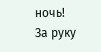ночь!
За руку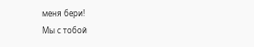меня бери!
Мы с тобой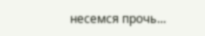несемся прочь...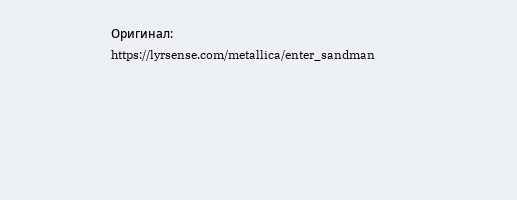Оригинал: https://lyrsense.com/metallica/enter_sandman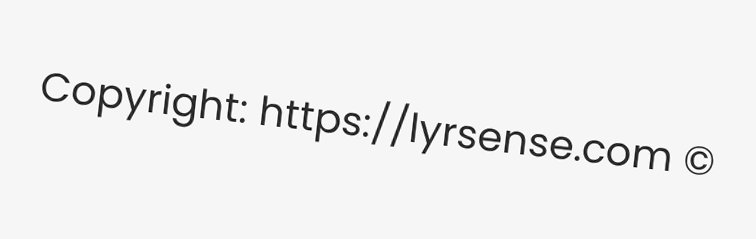Copyright: https://lyrsense.com ©